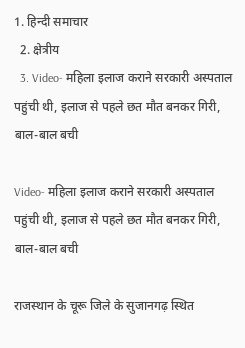1. हिन्दी समाचार
  2. क्षेत्रीय
  3. Video- महिला इलाज कराने सरकारी अस्पताल पहुंची थी, इलाज से पहले छत मौत बनकर गिरी, बाल-बाल बची

Video- महिला इलाज कराने सरकारी अस्पताल पहुंची थी, इलाज से पहले छत मौत बनकर गिरी, बाल-बाल बची

राजस्थान के चूरू जिले के सुजानगढ़ स्थित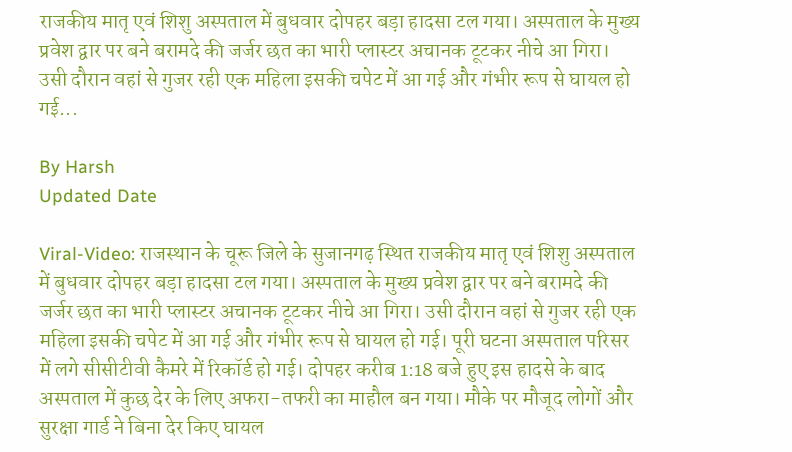राजकीय मातृ एवं शिशु अस्पताल में बुधवार दोपहर बड़ा हादसा टल गया। अस्पताल के मुख्य प्रवेश द्वार पर बने बरामदे की जर्जर छत का भारी प्लास्टर अचानक टूटकर नीचे आ गिरा। उसी दौरान वहां से गुजर रही एक महिला इसकी चपेट में आ गई और गंभीर रूप से घायल हो गई...

By Harsh
Updated Date

Viral-Video: राजस्थान के चूरू जिले के सुजानगढ़ स्थित राजकीय मातृ एवं शिशु अस्पताल में बुधवार दोपहर बड़ा हादसा टल गया। अस्पताल के मुख्य प्रवेश द्वार पर बने बरामदे की जर्जर छत का भारी प्लास्टर अचानक टूटकर नीचे आ गिरा। उसी दौरान वहां से गुजर रही एक महिला इसकी चपेट में आ गई और गंभीर रूप से घायल हो गई। पूरी घटना अस्पताल परिसर में लगे सीसीटीवी कैमरे में रिकॉर्ड हो गई। दोपहर करीब 1:18 बजे हुए इस हादसे के बाद अस्पताल में कुछ देर के लिए अफरा-तफरी का माहौल बन गया। मौके पर मौजूद लोगों और सुरक्षा गार्ड ने बिना देर किए घायल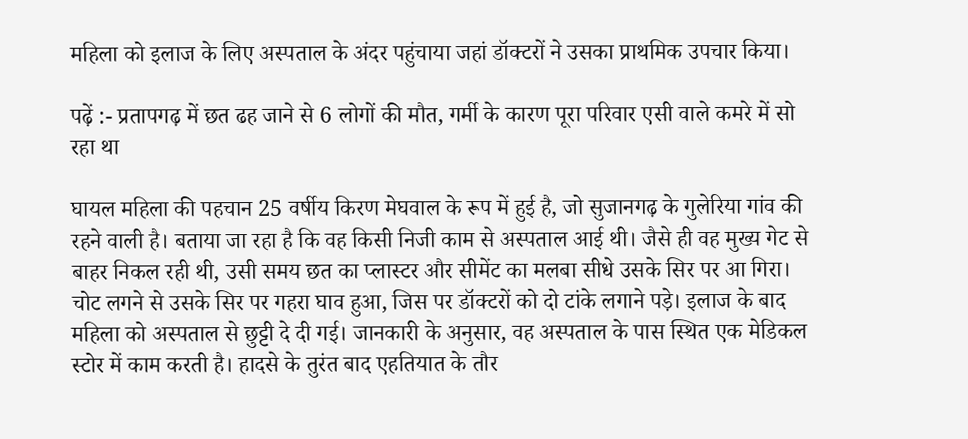महिला को इलाज के लिए अस्पताल के अंदर पहुंचाया जहां डॉक्टरों ने उसका प्राथमिक उपचार किया।

पढ़ें :- प्रतापगढ़ में छत ढह जाने से 6 लोगों की मौत, गर्मी के कारण पूरा परिवार एसी वाले कमरे में सो रहा था

घायल महिला की पहचान 25 वर्षीय किरण मेघवाल के रूप में हुई है, जो सुजानगढ़ के गुलेरिया गांव की रहने वाली है। बताया जा रहा है कि वह किसी निजी काम से अस्पताल आई थी। जैसे ही वह मुख्य गेट से बाहर निकल रही थी, उसी समय छत का प्लास्टर और सीमेंट का मलबा सीधे उसके सिर पर आ गिरा। चोट लगने से उसके सिर पर गहरा घाव हुआ, जिस पर डॉक्टरों को दो टांके लगाने पड़े। इलाज के बाद महिला को अस्पताल से छुट्टी दे दी गई। जानकारी के अनुसार, वह अस्पताल के पास स्थित एक मेडिकल स्टोर में काम करती है। हादसे के तुरंत बाद एहतियात के तौर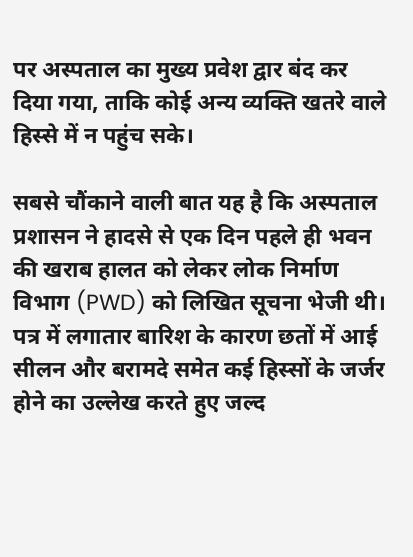पर अस्पताल का मुख्य प्रवेश द्वार बंद कर दिया गया, ताकि कोई अन्य व्यक्ति खतरे वाले हिस्से में न पहुंच सके।

सबसे चौंकाने वाली बात यह है कि अस्पताल प्रशासन ने हादसे से एक दिन पहले ही भवन की खराब हालत को लेकर लोक निर्माण विभाग (PWD) को लिखित सूचना भेजी थी। पत्र में लगातार बारिश के कारण छतों में आई सीलन और बरामदे समेत कई हिस्सों के जर्जर होने का उल्लेख करते हुए जल्द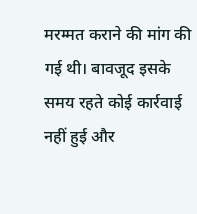मरम्मत कराने की मांग की गई थी। बावजूद इसके समय रहते कोई कार्रवाई नहीं हुई और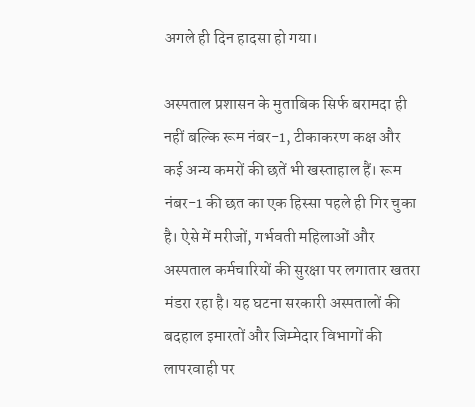अगले ही दिन हादसा हो गया।

अस्पताल प्रशासन के मुताबिक सिर्फ बरामदा ही नहीं बल्कि रूम नंबर-1, टीकाकरण कक्ष और कई अन्य कमरों की छतें भी खस्ताहाल हैं। रूम नंबर-1 की छत का एक हिस्सा पहले ही गिर चुका है। ऐसे में मरीजों, गर्भवती महिलाओं और अस्पताल कर्मचारियों की सुरक्षा पर लगातार खतरा मंडरा रहा है। यह घटना सरकारी अस्पतालों की बदहाल इमारतों और जिम्मेदार विभागों की लापरवाही पर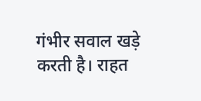गंभीर सवाल खड़े करती है। राहत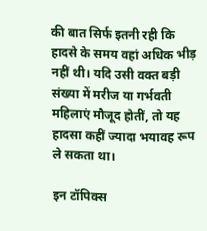की बात सिर्फ इतनी रही कि हादसे के समय वहां अधिक भीड़ नहीं थी। यदि उसी वक्त बड़ी संख्या में मरीज या गर्भवती महिलाएं मौजूद होतीं, तो यह हादसा कहीं ज्यादा भयावह रूप ले सकता था।

इन टॉपिक्स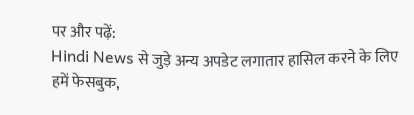पर और पढ़ें:
Hindi News से जुड़े अन्य अपडेट लगातार हासिल करने के लिए हमें फेसबुक,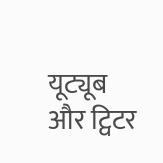यूट्यूब और ट्विटर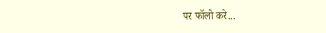पर फॉलो करे...